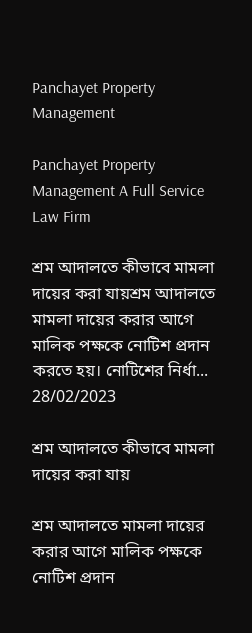Panchayet Property Management

Panchayet Property Management A Full Service Law Firm

শ্রম আদালতে কীভাবে মামলা দায়ের করা যায়শ্রম আদালতে মামলা দায়ের করার আগে মালিক পক্ষকে নোটিশ প্রদান করতে হয়। নোটিশের নির্ধা...
28/02/2023

শ্রম আদালতে কীভাবে মামলা দায়ের করা যায়

শ্রম আদালতে মামলা দায়ের করার আগে মালিক পক্ষকে নোটিশ প্রদান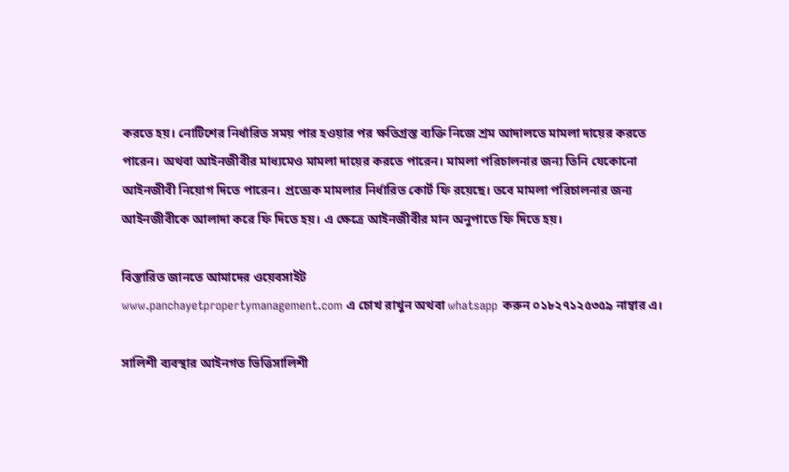করতে হয়। নোটিশের নির্ধারিত সময় পার হওয়ার পর ক্ষতিগ্রস্ত ব্যক্তি নিজে শ্রম আদালতে মামলা দায়ের করতে পারেন। অথবা আইনজীবীর মাধ্যমেও মামলা দায়ের করতে পারেন। মামলা পরিচালনার জন্য তিনি যেকোনো আইনজীবী নিয়োগ দিতে পারেন। প্রত্যেক মামলার নির্ধারিত কোর্ট ফি রয়েছে। তবে মামলা পরিচালনার জন্য আইনজীবীকে আলাদা করে ফি দিতে হয়। এ ক্ষেত্রে আইনজীবীর মান অনুপাতে ফি দিতে হয়।

বিস্তারিত জানতে আমাদের ওয়েবসাইট
www.panchayetpropertymanagement.com এ চোখ রাখুন অথবা whatsapp করুন ০১৮২৭১২৫৩৫৯ নাম্বার এ।

সালিশী ব্যবস্থার আইনগত ভিত্তিসালিশী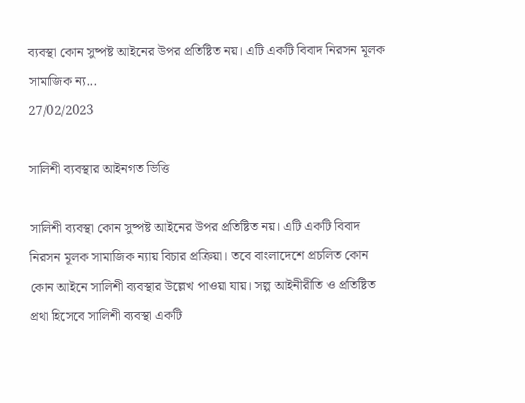ব্যবস্থা কোন সুষ্পষ্ট আইনের উপর প্রতিষ্টিত নয়। এটি একটি বিবাদ নিরসন মূলক সামাজিক ন্য...
27/02/2023

সালিশী ব্যবস্থার আইনগত ভিত্তি

সালিশী ব্যবস্থা কোন সুষ্পষ্ট আইনের উপর প্রতিষ্টিত নয়। এটি একটি বিবাদ নিরসন মূলক সামাজিক ন্যায় বিচার প্রক্রিয়া। তবে বাংলাদেশে প্রচলিত কোন কোন আইনে সালিশী ব্যবস্থার উল্লেখ পাওয়া যায়। সল্প আইনীরীতি ও প্রতিষ্টিত প্রথা হিসেবে সালিশী ব্যবস্থা একটি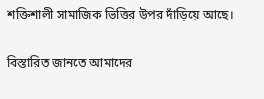শক্তিশালী সামাজিক ভিত্তির উপর দাঁড়িয়ে আছে।

বিস্তারিত জানতে আমাদের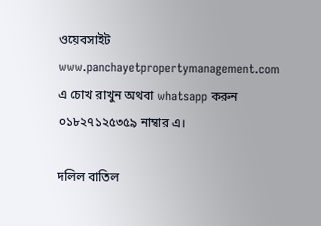ওয়েবসাইট
www.panchayetpropertymanagement.com এ চোখ রাখুন অথবা whatsapp করুন ০১৮২৭১২৫৩৫৯ নাম্বার এ।

দলিল বাতিল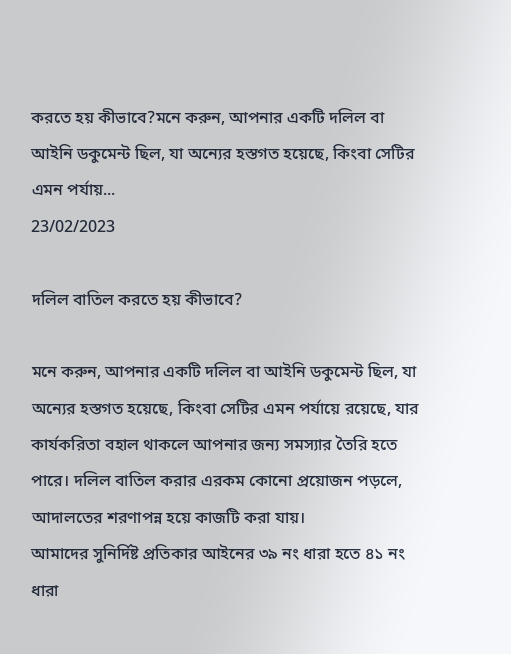করতে হয় কীভাবে?মনে করুন, আপনার একটি দলিল বা আইনি ডকুমেন্ট ছিল, যা অন্যের হস্তগত হয়েছে, কিংবা সেটির এমন পর্যায়...
23/02/2023

দলিল বাতিল করতে হয় কীভাবে?

মনে করুন, আপনার একটি দলিল বা আইনি ডকুমেন্ট ছিল, যা অন্যের হস্তগত হয়েছে, কিংবা সেটির এমন পর্যায়ে রয়েছে, যার কার্যকরিতা বহাল থাকলে আপনার জন্য সমস্যার তৈরি হতে পারে। দলিল বাতিল করার এরকম কোনো প্রয়োজন পড়লে, আদালতের শরণাপন্ন হয়ে কাজটি করা যায়।
আমাদের সুনির্দিষ্ট প্রতিকার আইনের ৩৯ নং ধারা হতে ৪১ নং ধারা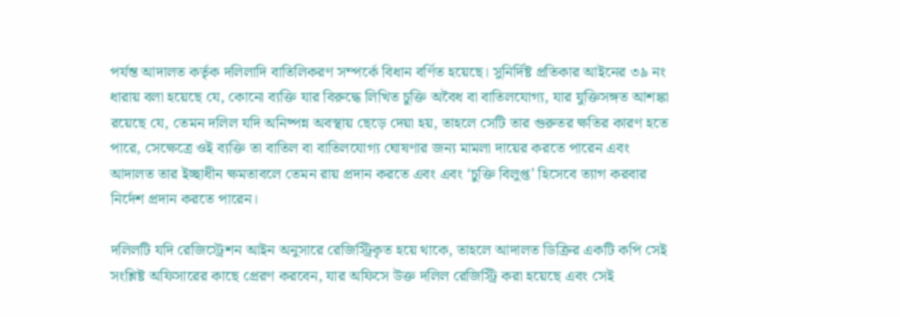পর্যন্ত আদালত কর্তৃক দলিলাদি বাতিলিকরণ সম্পর্কে বিধান বর্ণিত হয়েছে। সুনির্দিষ্ট প্রতিকার আইনের ৩৯ নং ধারায় বলা হয়েছে যে, কোনো ব্যক্তি যার বিরুদ্ধে লিখিত চুক্তি অবৈধ বা বাতিলযোগ্য, যার যুক্তিসঙ্গত আশঙ্কা রয়েছে যে, তেমন দলিল যদি অনিষ্পন্ন অবস্থায় ছেড়ে দেয়া হয়, তাহলে সেটি তার গুরুতর ক্ষতির কারণ হতে পারে, সেক্ষেত্রে ওই ব্যক্তি তা বাতিল বা বাতিলযোগ্য ঘোষণার জন্য মামলা দায়ের করতে পারেন এবং আদালত তার ইচ্ছাধীন ক্ষমতাবলে তেমন রায় প্রদান করতে এবং এবং ‘চুক্তি বিলুপ্ত’ হিসেবে ত্যাগ করবার নির্দেশ প্রদান করতে পারেন।

দলিলটি যদি রেজিস্ট্রেশন আইন অনুসারে রেজিস্ট্রিকৃত হয়ে থাকে, তাহলে আদালত ডিক্রির একটি কপি সেই সংশ্লিষ্ট অফিসারের কাছে প্রেরণ করবেন, যার অফিসে উক্ত দলিল রেজিস্ট্রি করা হয়েছে এবং সেই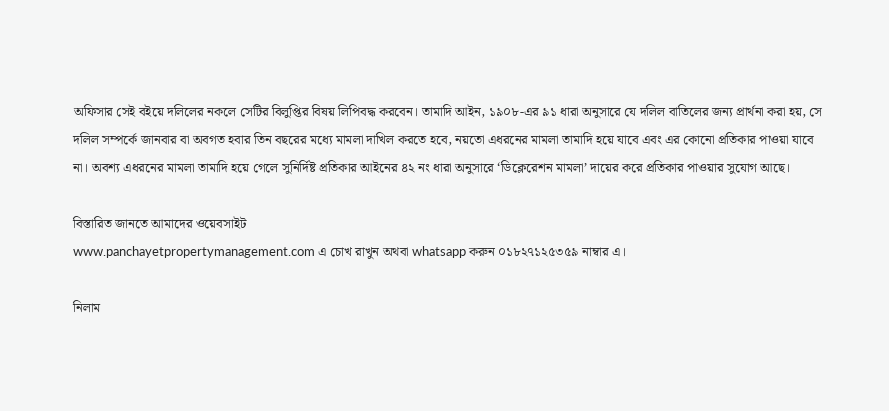অফিসার সেই বইয়ে দলিলের নকলে সেটির বিলুপ্তির বিষয় লিপিবদ্ধ করবেন। তামাদি আইন, ১৯০৮-এর ৯১ ধারা অনুসারে যে দলিল বাতিলের জন্য প্রার্থনা করা হয়, সে দলিল সম্পর্কে জানবার বা অবগত হবার তিন বছরের মধ্যে মামলা দাখিল করতে হবে, নয়তো এধরনের মামলা তামাদি হয়ে যাবে এবং এর কোনো প্রতিকার পাওয়া যাবে না। অবশ্য এধরনের মামলা তামাদি হয়ে গেলে সুনির্দিষ্ট প্রতিকার আইনের ৪২ নং ধারা অনুসারে ‘ডিক্লেরেশন মামলা’ দায়ের করে প্রতিকার পাওয়ার সুযোগ আছে।

বিস্তারিত জানতে আমাদের ওয়েবসাইট
www.panchayetpropertymanagement.com এ চোখ রাখুন অথবা whatsapp করুন ০১৮২৭১২৫৩৫৯ নাম্বার এ।

নিলাম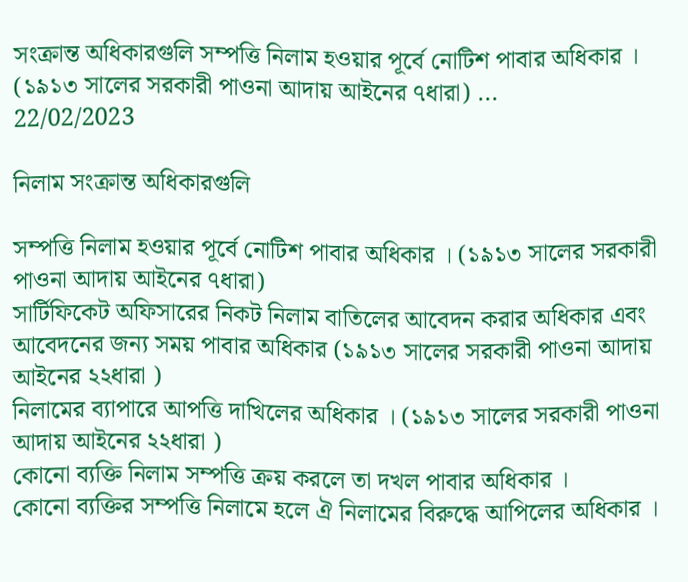সংক্রান্ত অধিকারগুলি সম্পত্তি নিলাম হওয়ার পূর্বে নোটিশ পাবার অধিকার ।  (১৯১৩ সালের সরকারী পাওনা আদায় আইনের ৭ধারা) ...
22/02/2023

নিলাম সংক্রান্ত অধিকারগুলি

সম্পত্তি নিলাম হওয়ার পূর্বে নোটিশ পাবার অধিকার । (১৯১৩ সালের সরকারী পাওনা আদায় আইনের ৭ধারা)
সার্টিফিকেট অফিসারের নিকট নিলাম বাতিলের আবেদন করার অধিকার এবং আবেদনের জন্য সময় পাবার অধিকার (১৯১৩ সালের সরকারী পাওনা আদায় আইনের ২২ধারা )
নিলামের ব্যাপারে আপত্তি দাখিলের অধিকার । (১৯১৩ সালের সরকারী পাওনা আদায় আইনের ২২ধারা )
কোনো ব্যক্তি নিলাম সম্পত্তি ক্রয় করলে তা দখল পাবার অধিকার ।
কোনো ব্যক্তির সম্পত্তি নিলামে হলে ঐ নিলামের বিরুদ্ধে আপিলের অধিকার ।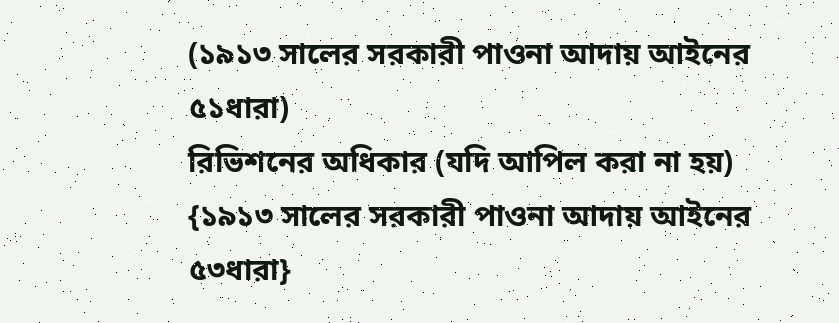(১৯১৩ সালের সরকারী পাওনা আদায় আইনের ৫১ধারা)
রিভিশনের অধিকার (যদি আপিল করা না হয়) {১৯১৩ সালের সরকারী পাওনা আদায় আইনের ৫৩ধারা}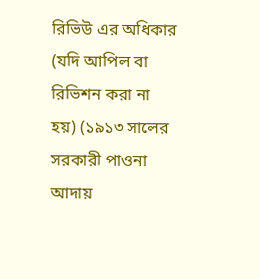রিভিউ এর অধিকার (যদি আপিল বা রিভিশন করা না হয়) (১৯১৩ সালের সরকারী পাওনা আদায়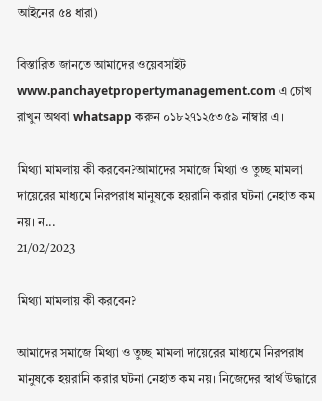আইনের ৫৪ ধারা)

বিস্তারিত জানতে আমাদের ওয়েবসাইট
www.panchayetpropertymanagement.com এ চোখ রাখুন অথবা whatsapp করুন ০১৮২৭১২৫৩৫৯ নাম্বার এ।

মিথ্যা মামলায় কী করবেন?আমাদের সমাজে মিথ্যা ও তুচ্ছ মামলা দায়েরের মাধ্যমে নিরপরাধ মানুষকে হয়রানি করার ঘটনা নেহাত কম নয়। ন...
21/02/2023

মিথ্যা মামলায় কী করবেন?

আমাদের সমাজে মিথ্যা ও তুচ্ছ মামলা দায়েরের মাধ্যমে নিরপরাধ মানুষকে হয়রানি করার ঘটনা নেহাত কম নয়। নিজেদের স্বার্থ উদ্ধারে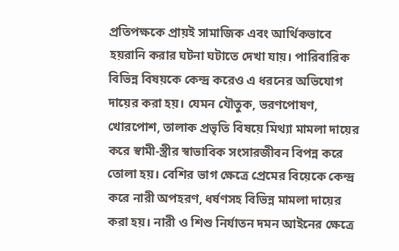প্রতিপক্ষকে প্রায়ই সামাজিক এবং আর্থিকভাবে হয়রানি করার ঘটনা ঘটাতে দেখা যায়। পারিবারিক বিভিন্ন বিষয়কে কেন্দ্র করেও এ ধরনের অভিযোগ দায়ের করা হয়। যেমন যৌতুক, ভরণপোষণ, খোরপোশ, তালাক প্রভৃতি বিষয়ে মিথ্যা মামলা দায়ের করে স্বামী-স্ত্রীর স্বাভাবিক সংসারজীবন বিপন্ন করে তোলা হয়। বেশির ভাগ ক্ষেত্রে প্রেমের বিয়েকে কেন্দ্র করে নারী অপহরণ, ধর্ষণসহ বিভিন্ন মামলা দায়ের করা হয়। নারী ও শিশু নির্যাতন দমন আইনের ক্ষেত্রে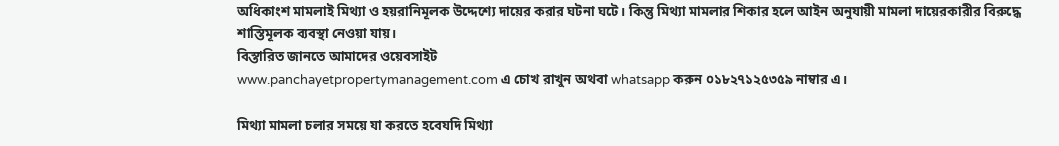অধিকাংশ মামলাই মিথ্যা ও হয়রানিমূলক উদ্দেশ্যে দায়ের করার ঘটনা ঘটে। কিন্তু মিথ্যা মামলার শিকার হলে আইন অনুযায়ী মামলা দায়েরকারীর বিরুদ্ধে শাস্তিমূলক ব্যবস্থা নেওয়া যায়।
বিস্তারিত জানতে আমাদের ওয়েবসাইট
www.panchayetpropertymanagement.com এ চোখ রাখুন অথবা whatsapp করুন ০১৮২৭১২৫৩৫৯ নাম্বার এ।

মিথ্যা মামলা চলার সময়ে যা করতে হবেযদি মিথ্যা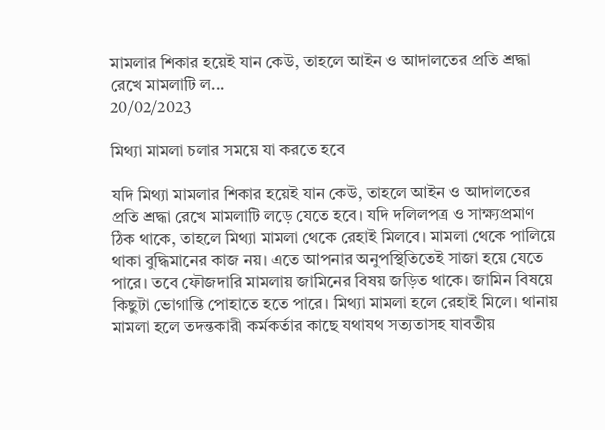মামলার শিকার হয়েই যান কেউ, তাহলে আইন ও আদালতের প্রতি শ্রদ্ধা রেখে মামলাটি ল...
20/02/2023

মিথ্যা মামলা চলার সময়ে যা করতে হবে

যদি মিথ্যা মামলার শিকার হয়েই যান কেউ, তাহলে আইন ও আদালতের প্রতি শ্রদ্ধা রেখে মামলাটি লড়ে যেতে হবে। যদি দলিলপত্র ও সাক্ষ্যপ্রমাণ ঠিক থাকে, তাহলে মিথ্যা মামলা থেকে রেহাই মিলবে। মামলা থেকে পালিয়ে থাকা বুদ্ধিমানের কাজ নয়। এতে আপনার অনুপস্থিতিতেই সাজা হয়ে যেতে পারে। তবে ফৌজদারি মামলায় জামিনের বিষয় জড়িত থাকে। জামিন বিষয়ে কিছুটা ভোগান্তি পোহাতে হতে পারে। মিথ্যা মামলা হলে রেহাই মিলে। থানায় মামলা হলে তদন্তকারী কর্মকর্তার কাছে যথাযথ সত্যতাসহ যাবতীয়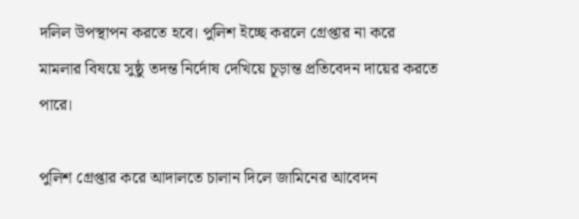দলিল উপস্থাপন করতে হবে। পুলিশ ইচ্ছে করলে গ্রেপ্তার না করে মামলার বিষয়ে সুষ্ঠু তদন্ত নির্দোষ দেখিয়ে চূড়ান্ত প্রতিবেদন দায়ের করতে পারে।

পুলিশ গ্রেপ্তার করে আদালতে চালান দিলে জামিনের আবেদন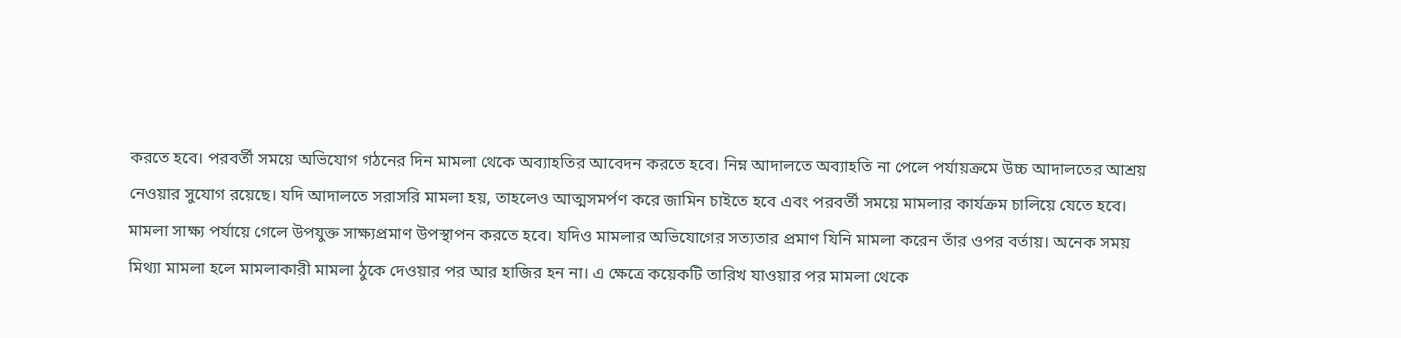করতে হবে। পরবর্তী সময়ে অভিযোগ গঠনের দিন মামলা থেকে অব্যাহতির আবেদন করতে হবে। নিম্ন আদালতে অব্যাহতি না পেলে পর্যায়ক্রমে উচ্চ আদালতের আশ্রয় নেওয়ার সুযোগ রয়েছে। যদি আদালতে সরাসরি মামলা হয়, তাহলেও আত্মসমর্পণ করে জামিন চাইতে হবে এবং পরবর্তী সময়ে মামলার কার্যক্রম চালিয়ে যেতে হবে। মামলা সাক্ষ্য পর্যায়ে গেলে উপযুক্ত সাক্ষ্যপ্রমাণ উপস্থাপন করতে হবে। যদিও মামলার অভিযোগের সত্যতার প্রমাণ যিনি মামলা করেন তাঁর ওপর বর্তায়। অনেক সময় মিথ্যা মামলা হলে মামলাকারী মামলা ঠুকে দেওয়ার পর আর হাজির হন না। এ ক্ষেত্রে কয়েকটি তারিখ যাওয়ার পর মামলা থেকে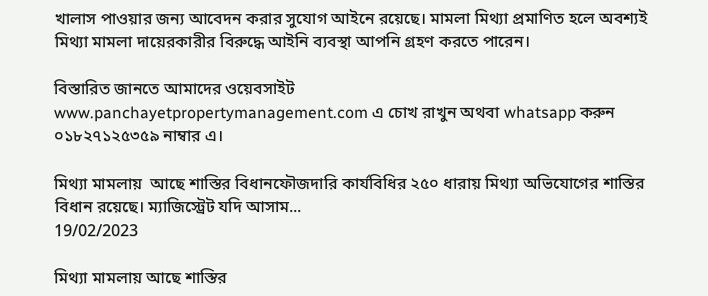খালাস পাওয়ার জন্য আবেদন করার সুযোগ আইনে রয়েছে। মামলা মিথ্যা প্রমাণিত হলে অবশ্যই মিথ্যা মামলা দায়েরকারীর বিরুদ্ধে আইনি ব্যবস্থা আপনি গ্রহণ করতে পারেন।

বিস্তারিত জানতে আমাদের ওয়েবসাইট
www.panchayetpropertymanagement.com এ চোখ রাখুন অথবা whatsapp করুন ০১৮২৭১২৫৩৫৯ নাম্বার এ।

মিথ্যা মামলায়  আছে শাস্তির বিধানফৌজদারি কার্যবিধির ২৫০ ধারায় মিথ্যা অভিযোগের শাস্তির বিধান রয়েছে। ম্যাজিস্ট্রেট যদি আসাম...
19/02/2023

মিথ্যা মামলায় আছে শাস্তির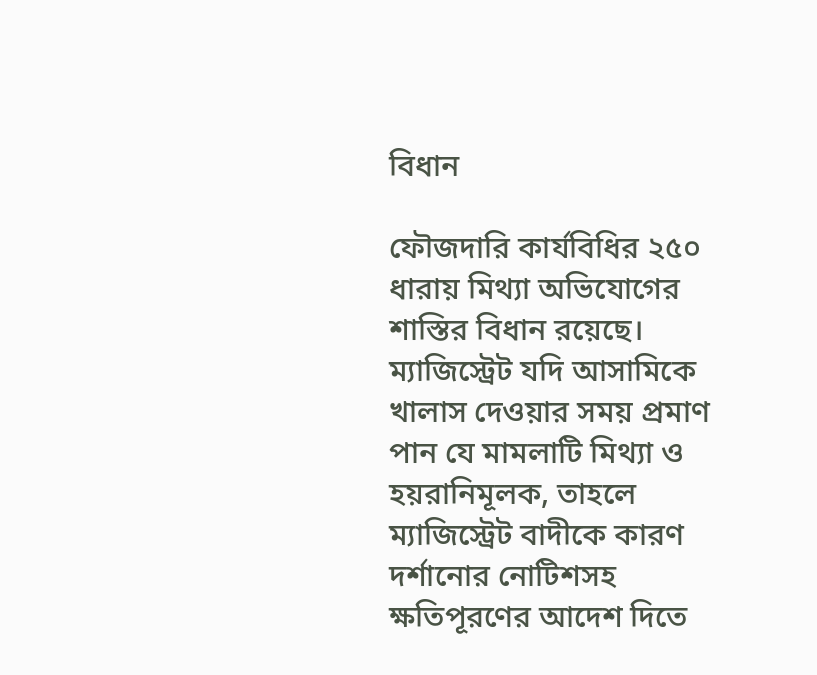বিধান

ফৌজদারি কার্যবিধির ২৫০ ধারায় মিথ্যা অভিযোগের শাস্তির বিধান রয়েছে। ম্যাজিস্ট্রেট যদি আসামিকে খালাস দেওয়ার সময় প্রমাণ পান যে মামলাটি মিথ্যা ও হয়রানিমূলক, তাহলে ম্যাজিস্ট্রেট বাদীকে কারণ দর্শানোর নোটিশসহ ক্ষতিপূরণের আদেশ দিতে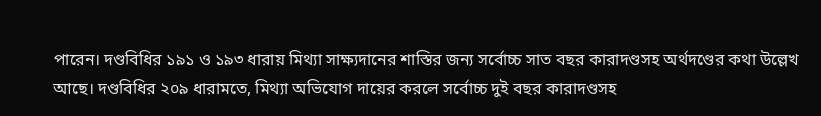পারেন। দণ্ডবিধির ১৯১ ও ১৯৩ ধারায় মিথ্যা সাক্ষ্যদানের শাস্তির জন্য সর্বোচ্চ সাত বছর কারাদণ্ডসহ অর্থদণ্ডের কথা উল্লেখ আছে। দণ্ডবিধির ২০৯ ধারামতে, মিথ্যা অভিযোগ দায়ের করলে সর্বোচ্চ দুই বছর কারাদণ্ডসহ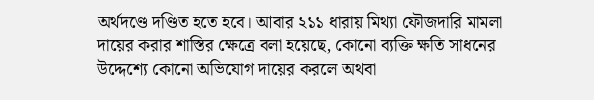অর্থদণ্ডে দণ্ডিত হতে হবে। আবার ২১১ ধারায় মিথ্যা ফৌজদারি মামলা দায়ের করার শাস্তির ক্ষেত্রে বলা হয়েছে, কোনো ব্যক্তি ক্ষতি সাধনের উদ্দেশ্যে কোনো অভিযোগ দায়ের করলে অথবা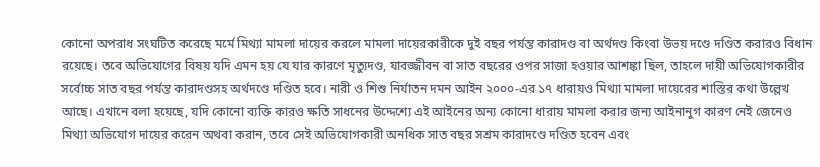কোনো অপরাধ সংঘটিত করেছে মর্মে মিথ্যা মামলা দায়ের করলে মামলা দায়েরকারীকে দুই বছর পর্যন্ত কারাদণ্ড বা অর্থদণ্ড কিংবা উভয় দণ্ডে দণ্ডিত করারও বিধান রয়েছে। তবে অভিযোগের বিষয় যদি এমন হয় যে যার কারণে মৃত্যুদণ্ড, যাবজ্জীবন বা সাত বছরের ওপর সাজা হওয়ার আশঙ্কা ছিল, তাহলে দায়ী অভিযোগকারীর সর্বোচ্চ সাত বছর পর্যন্ত কারাদণ্ডসহ অর্থদণ্ডে দণ্ডিত হবে। নারী ও শিশু নির্যাতন দমন আইন ২০০০-এর ১৭ ধারায়ও মিথ্যা মামলা দায়েরের শাস্তির কথা উল্লেখ আছে। এখানে বলা হয়েছে, যদি কোনো ব্যক্তি কারও ক্ষতি সাধনের উদ্দেশ্যে এই আইনের অন্য কোনো ধারায় মামলা করার জন্য আইনানুগ কারণ নেই জেনেও মিথ্যা অভিযোগ দায়ের করেন অথবা করান, তবে সেই অভিযোগকারী অনধিক সাত বছর সশ্রম কারাদণ্ডে দণ্ডিত হবেন এবং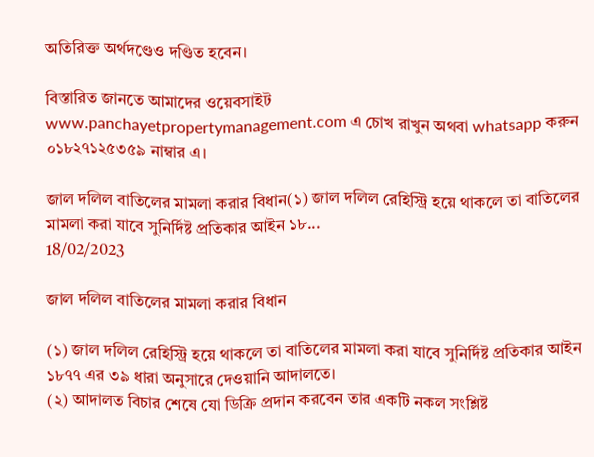অতিরিক্ত অর্থদণ্ডেও দণ্ডিত হবেন।

বিস্তারিত জানতে আমাদের ওয়েবসাইট
www.panchayetpropertymanagement.com এ চোখ রাখুন অথবা whatsapp করুন ০১৮২৭১২৫৩৫৯ নাম্বার এ।

জাল দলিল বাতিলের মামলা করার বিধান(১) জাল দলিল রেহিস্ট্রি হয়ে থাকলে তা বাতিলের মামলা করা যাবে সুনির্দিষ্ট প্রতিকার আইন ১৮...
18/02/2023

জাল দলিল বাতিলের মামলা করার বিধান

(১) জাল দলিল রেহিস্ট্রি হয়ে থাকলে তা বাতিলের মামলা করা যাবে সুনির্দিষ্ট প্রতিকার আইন ১৮৭৭ এর ৩৯ ধারা অনুসারে দেওয়ানি আদালতে।
(২) আদালত বিচার শেষে যো ডিক্রি প্রদান করবেন তার একটি নকল সংশ্লিষ্ট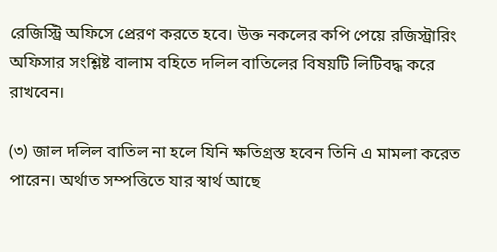রেজিস্ট্রি অফিসে প্রেরণ করতে হবে। উক্ত নকলের কপি পেয়ে রজিস্ট্রারিং অফিসার সংশ্লিষ্ট বালাম বহিতে দলিল বাতিলের বিষয়টি লিটিবদ্ধ করে রাখবেন।

(৩) জাল দলিল বাতিল না হলে যিনি ক্ষতিগ্রস্ত হবেন তিনি এ মামলা করেত পারেন। অর্থাত সম্পত্তিতে যার স্বার্থ আছে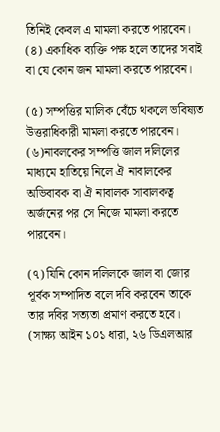তিনিই কেবল এ মামলা করতে পারবেন।
(৪) একাধিক ব্যক্তি পক্ষ হলে তাদের সবাই বা যে কোন জন মামলা করতে পারবেন।

(৫) সম্পত্তির মালিক বেঁচে থকলে ভবিষ্যত উত্তরাধিকারী মামলা করতে পারবেন।
(৬)নাবলকের সম্পত্তি জাল দলিলের মাধ্যমে হাতিয়ে নিলে ঐ নাবালকের অভিবাবক বা ঐ নাবালক সাবালকত্ব অর্জনের পর সে নিজে মামলা করতে পারবেন।

(৭) যিনি কোন দলিলকে জাল বা জোর পূর্বক সম্পাদিত বলে দবি করবেন তাকে তার দবির সত্যতা প্রমাণ করতে হবে। (সাক্ষ্য আইন ১০১ ধারা, ২৬ ডিএলআর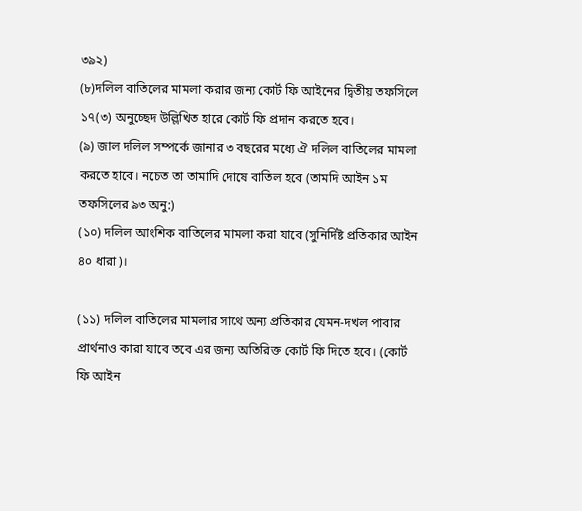৩৯২)
(৮)দলিল বাতিলের মামলা করার জন্য কোর্ট ফি আইনের দ্বিতীয় তফসিলে ১৭(৩) অনুচ্ছেদ উল্লিখিত হারে কোর্ট ফি প্রদান করতে হবে।
(৯) জাল দলিল সম্পর্কে জানার ৩ বছরের মধ্যে ঐ দলিল বাতিলের মামলা করতে হাবে। নচেত তা তামাদি দোষে বাতিল হবে (তামদি আইন ১ম তফসিলের ৯৩ অনু:)
(১০) দলিল আংশিক বাতিলের মামলা করা যাবে (সুনির্দিষ্ট প্রতিকার আইন ৪০ ধারা)।

(১১) দলিল বাতিলের মামলার সাথে অন্য প্রতিকার যেমন-দখল পাবার প্রার্থনাও কারা যাবে তবে এর জন্য অতিরিক্ত কোর্ট ফি দিতে হবে। (কোর্ট ফি আইন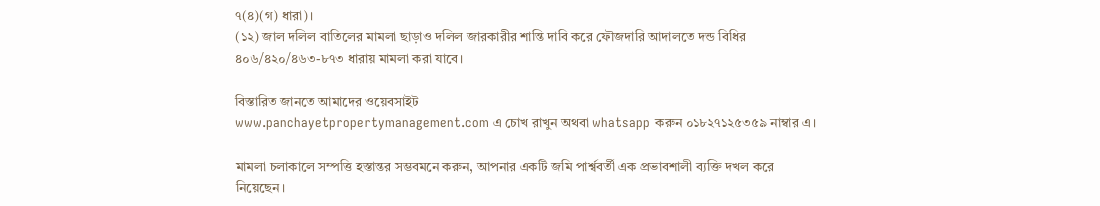৭(৪)(গ) ধারা)।
(১২) জাল দলিল বাতিলের মামলা ছাড়াও দলিল জারকারীর শান্তি দাবি করে ফৌজদারি আদালতে দন্ড বিধির ৪০৬/৪২০/৪৬৩-৮৭৩ ধারায় মামলা করা যাবে।

বিস্তারিত জানতে আমাদের ওয়েবসাইট
www.panchayetpropertymanagement.com এ চোখ রাখুন অথবা whatsapp করুন ০১৮২৭১২৫৩৫৯ নাম্বার এ।

মামলা চলাকালে সম্পত্তি হস্তান্তর সম্ভবমনে করুন, আপনার একটি জমি পার্শ্ববর্তী এক প্রভাবশালী ব্যক্তি দখল করে নিয়েছেন।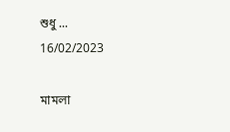শুধু ...
16/02/2023

মামলা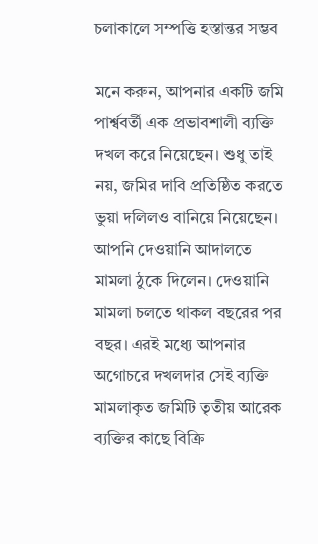চলাকালে সম্পত্তি হস্তান্তর সম্ভব

মনে করুন, আপনার একটি জমি পার্শ্ববর্তী এক প্রভাবশালী ব্যক্তি দখল করে নিয়েছেন। শুধু তাই নয়, জমির দাবি প্রতিষ্ঠিত করতে ভুয়া দলিলও বানিয়ে নিয়েছেন। আপনি দেওয়ানি আদালতে মামলা ঠুকে দিলেন। দেওয়ানি মামলা চলতে থাকল বছরের পর বছর। এরই মধ্যে আপনার অগোচরে দখলদার সেই ব্যক্তি মামলাকৃত জমিটি তৃতীয় আরেক ব্যক্তির কাছে বিক্রি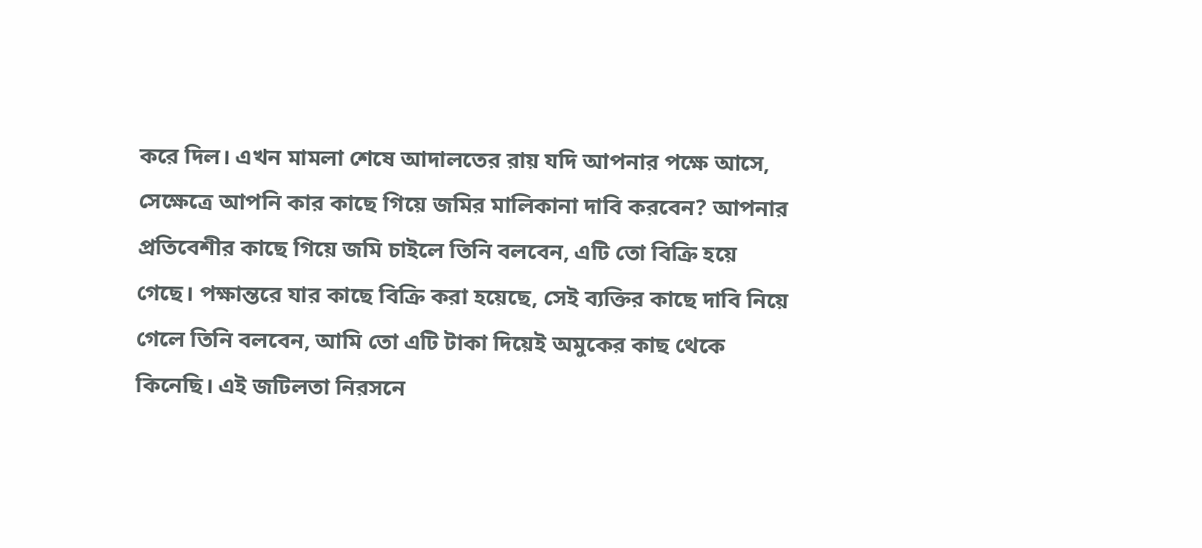করে দিল। এখন মামলা শেষে আদালতের রায় যদি আপনার পক্ষে আসে, সেক্ষেত্রে আপনি কার কাছে গিয়ে জমির মালিকানা দাবি করবেন? আপনার প্রতিবেশীর কাছে গিয়ে জমি চাইলে তিনি বলবেন, এটি তো বিক্রি হয়ে গেছে। পক্ষান্তরে যার কাছে বিক্রি করা হয়েছে, সেই ব্যক্তির কাছে দাবি নিয়ে গেলে তিনি বলবেন, আমি তো এটি টাকা দিয়েই অমুকের কাছ থেকে কিনেছি। এই জটিলতা নিরসনে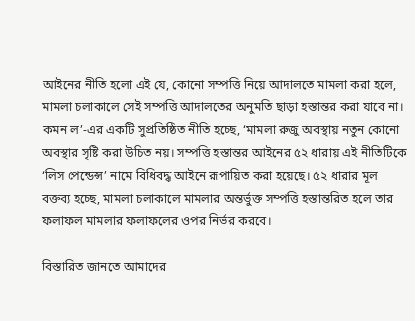আইনের নীতি হলো এই যে, কোনো সম্পত্তি নিয়ে আদালতে মামলা করা হলে, মামলা চলাকালে সেই সম্পত্তি আদালতের অনুমতি ছাড়া হস্তান্তর করা যাবে না।
কমন ল’-এর একটি সুপ্রতিষ্ঠিত নীতি হচ্ছে, ‘মামলা রুজু অবস্থায় নতুন কোনো অবস্থার সৃষ্টি করা উচিত নয়। সম্পত্তি হস্তান্তর আইনের ৫২ ধারায় এই নীতিটিকে ‘লিস পেন্ডেন্স’ নামে বিধিবদ্ধ আইনে রূপায়িত করা হয়েছে। ৫২ ধারার মূল বক্তব্য হচ্ছে, মামলা চলাকালে মামলার অন্তর্ভুক্ত সম্পত্তি হস্তান্তরিত হলে তার ফলাফল মামলার ফলাফলের ওপর নির্ভর করবে।

বিস্তারিত জানতে আমাদের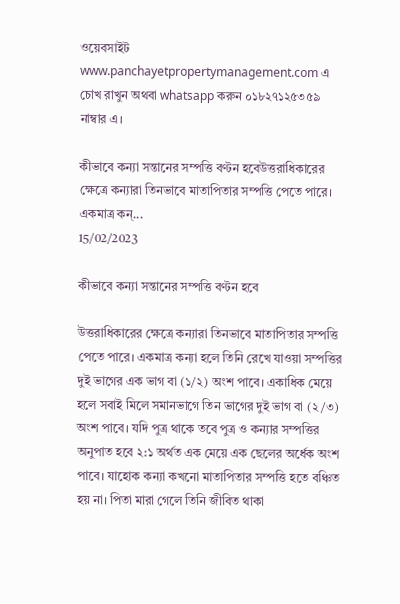ওয়েবসাইট
www.panchayetpropertymanagement.com এ চোখ রাখুন অথবা whatsapp করুন ০১৮২৭১২৫৩৫৯ নাম্বার এ।

কীভাবে কন্যা সন্তানের সম্পত্তি বণ্টন হবেউত্তরাধিকারের ক্ষেত্রে কন্যারা তিনভাবে মাতাপিতার সম্পত্তি পেতে পারে। একমাত্র কন্...
15/02/2023

কীভাবে কন্যা সন্তানের সম্পত্তি বণ্টন হবে

উত্তরাধিকারের ক্ষেত্রে কন্যারা তিনভাবে মাতাপিতার সম্পত্তি পেতে পারে। একমাত্র কন্যা হলে তিনি রেখে যাওয়া সম্পত্তির দুই ভাগের এক ভাগ বা (১/২) অংশ পাবে। একাধিক মেয়ে হলে সবাই মিলে সমানভাগে তিন ভাগের দুই ভাগ বা (২/৩) অংশ পাবে। যদি পুত্র থাকে তবে পুত্র ও কন্যার সম্পত্তির অনুপাত হবে ২:১ অর্থত এক মেয়ে এক ছেলের অর্ধেক অংশ পাবে। যাহোক কন্যা কখনো মাতাপিতার সম্পত্তি হতে বঞ্চিত হয় না। পিতা মারা গেলে তিনি জীবিত থাকা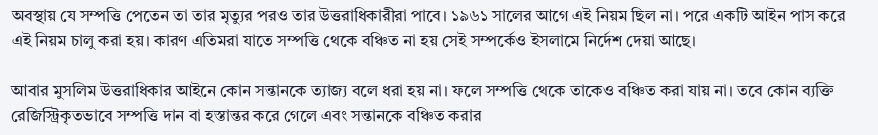অবস্থায় যে সম্পত্তি পেতেন তা তার মৃত্যুর পরও তার উত্তরাধিকারীরা পাবে। ১৯৬১ সালের আগে এই নিয়ম ছিল না। পরে একটি আইন পাস করে এই নিয়ম চালু করা হয়। কারণ এতিমরা যাতে সম্পত্তি থেকে বঞ্চিত না হয় সেই সম্পর্কেও ইসলামে নির্দেশ দেয়া আছে।

আবার মুসলিম উত্তরাধিকার আইনে কোন সন্তানকে ত্যাজ্য বলে ধরা হয় না। ফলে সম্পত্তি থেকে তাকেও বঞ্চিত করা যায় না। তবে কোন ব্যক্তি রেজিস্ট্রিকৃতভাবে সম্পত্তি দান বা হস্তান্তর করে গেলে এবং সন্তানকে বঞ্চিত করার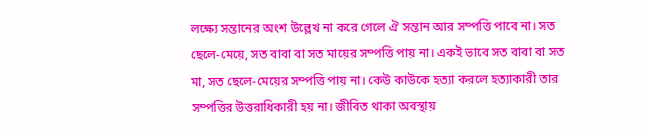লক্ষ্যে সন্তানের অংশ উল্লেখ না করে গেলে ঐ সন্তান আর সম্পত্তি পাবে না। সত ছেলে-মেয়ে, সত বাবা বা সত মায়ের সম্পত্তি পায় না। একই ভাবে সত বাবা বা সত মা, সত ছেলে-মেয়ের সম্পত্তি পায় না। কেউ কাউকে হত্যা করলে হত্যাকারী তার সম্পত্তির উত্তরাধিকারী হয় না। জীবিত থাকা অবস্থায়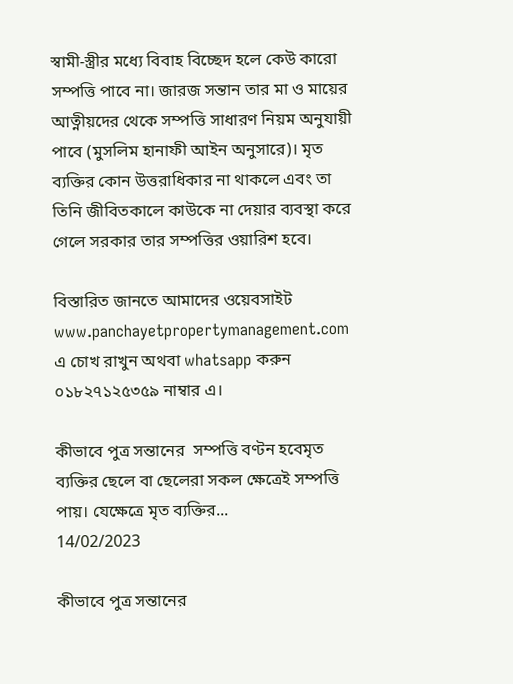স্বামী-স্ত্রীর মধ্যে বিবাহ বিচ্ছেদ হলে কেউ কারো সম্পত্তি পাবে না। জারজ সন্তান তার মা ও মায়ের আত্নীয়দের থেকে সম্পত্তি সাধারণ নিয়ম অনুযায়ী পাবে (মুসলিম হানাফী আইন অনুসারে)। মৃত ব্যক্তির কোন উত্তরাধিকার না থাকলে এবং তা তিনি জীবিতকালে কাউকে না দেয়ার ব্যবস্থা করে গেলে সরকার তার সম্পত্তির ওয়ারিশ হবে।

বিস্তারিত জানতে আমাদের ওয়েবসাইট
www.panchayetpropertymanagement.com এ চোখ রাখুন অথবা whatsapp করুন ০১৮২৭১২৫৩৫৯ নাম্বার এ।

কীভাবে পুত্র সন্তানের  সম্পত্তি বণ্টন হবেমৃত ব্যক্তির ছেলে বা ছেলেরা সকল ক্ষেত্রেই সম্পত্তি পায়। যেক্ষেত্রে মৃত ব্যক্তির...
14/02/2023

কীভাবে পুত্র সন্তানের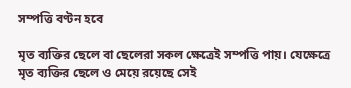সম্পত্তি বণ্টন হবে

মৃত ব্যক্তির ছেলে বা ছেলেরা সকল ক্ষেত্রেই সম্পত্তি পায়। যেক্ষেত্রে মৃত ব্যক্তির ছেলে ও মেয়ে রয়েছে সেই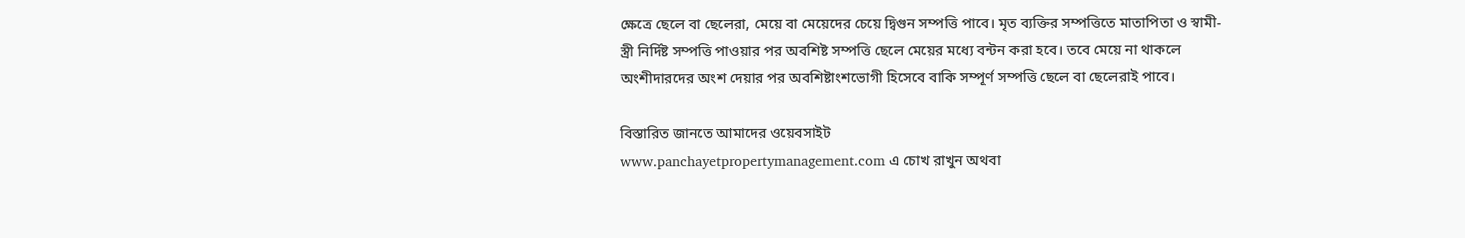ক্ষেত্রে ছেলে বা ছেলেরা, মেয়ে বা মেয়েদের চেয়ে দ্বিগুন সম্পত্তি পাবে। মৃত ব্যক্তির সম্পত্তিতে মাতাপিতা ও স্বামী-স্ত্রী নির্দিষ্ট সম্পত্তি পাওয়ার পর অবশিষ্ট সম্পত্তি ছেলে মেয়ের মধ্যে বন্টন করা হবে। তবে মেয়ে না থাকলে অংশীদারদের অংশ দেয়ার পর অবশিষ্টাংশভোগী হিসেবে বাকি সম্পূর্ণ সম্পত্তি ছেলে বা ছেলেরাই পাবে।

বিস্তারিত জানতে আমাদের ওয়েবসাইট
www.panchayetpropertymanagement.com এ চোখ রাখুন অথবা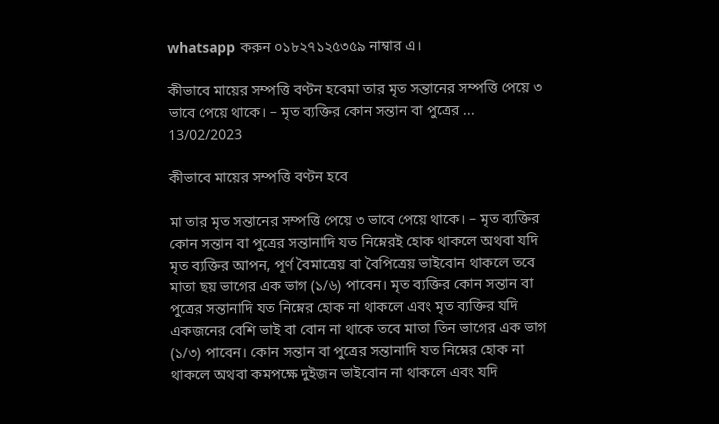whatsapp করুন ০১৮২৭১২৫৩৫৯ নাম্বার এ।

কীভাবে মায়ের সম্পত্তি বণ্টন হবেমা তার মৃত সন্তানের সম্পত্তি পেয়ে ৩ ভাবে পেয়ে থাকে। – মৃত ব্যক্তির কোন সন্তান বা পুত্রের ...
13/02/2023

কীভাবে মায়ের সম্পত্তি বণ্টন হবে

মা তার মৃত সন্তানের সম্পত্তি পেয়ে ৩ ভাবে পেয়ে থাকে। – মৃত ব্যক্তির কোন সন্তান বা পুত্রের সন্তানাদি যত নিম্নেরই হোক থাকলে অথবা যদি মৃত ব্যক্তির আপন, পূর্ণ বৈমাত্রেয় বা বৈপিত্রেয় ভাইবোন থাকলে তবে মাতা ছয় ভাগের এক ভাগ (১/৬) পাবেন। মৃত ব্যক্তির কোন সন্তান বা পুত্রের সন্তানাদি যত নিম্নের হোক না থাকলে এবং মৃত ব্যক্তির যদি একজনের বেশি ভাই বা বোন না থাকে তবে মাতা তিন ভাগের এক ভাগ (১/৩) পাবেন। কোন সন্তান বা পুত্রের সন্তানাদি যত নিম্নের হোক না থাকলে অথবা কমপক্ষে দুইজন ভাইবোন না থাকলে এবং যদি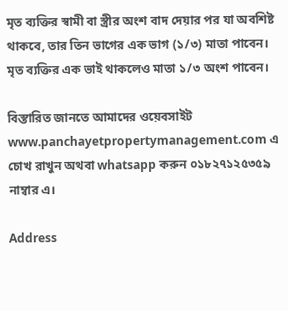মৃত ব্যক্তির স্বামী বা স্ত্রীর অংশ বাদ দেয়ার পর যা অবশিষ্ট থাকবে, তার তিন ভাগের এক ভাগ (১/৩) মাতা পাবেন। মৃত ব্যক্তির এক ভাই থাকলেও মাতা ১/৩ অংশ পাবেন।

বিস্তারিত জানতে আমাদের ওয়েবসাইট
www.panchayetpropertymanagement.com এ চোখ রাখুন অথবা whatsapp করুন ০১৮২৭১২৫৩৫৯ নাম্বার এ।

Address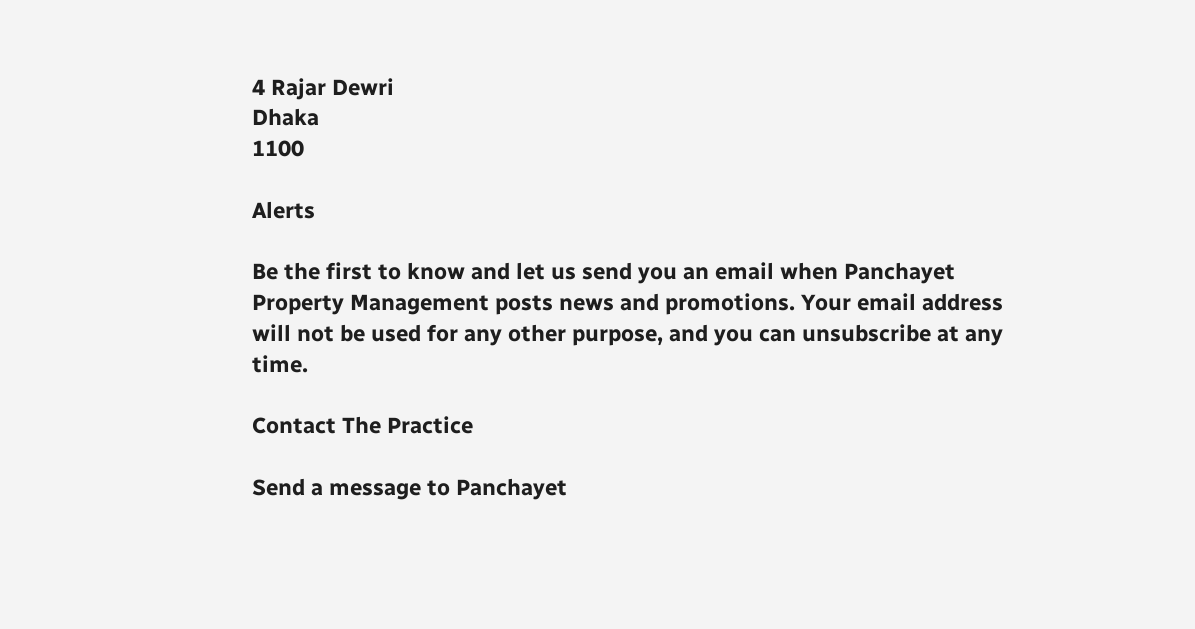4 Rajar Dewri
Dhaka
1100

Alerts

Be the first to know and let us send you an email when Panchayet Property Management posts news and promotions. Your email address will not be used for any other purpose, and you can unsubscribe at any time.

Contact The Practice

Send a message to Panchayet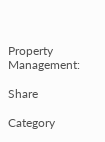Property Management:

Share

Category